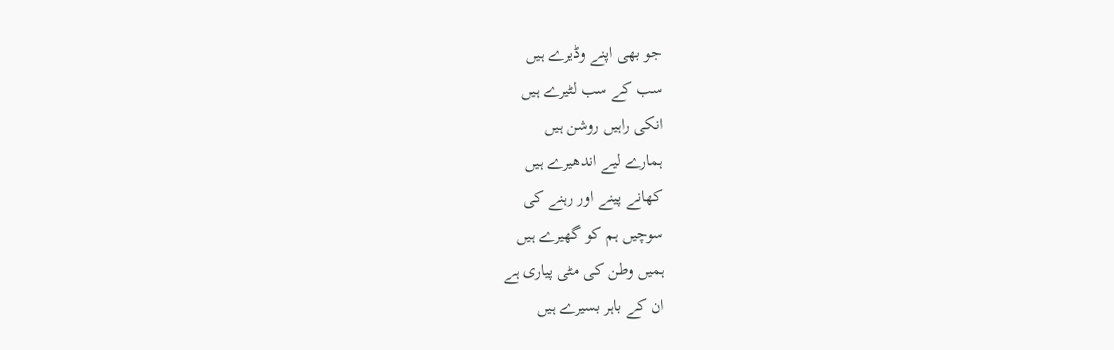جو بھی اپنے وڈیرے ہیں
سب کے سب لٹیرے ہیں
انکی راہیں روشن ہیں
ہمارے لیے اندھیرے ہیں
کھانے پینے اور رہنے کی
سوچیں ہم کو گھیرے ہیں
ہمیں وطن کی مٹی پیاری ہے
ان کے باہر بسیرے ہیں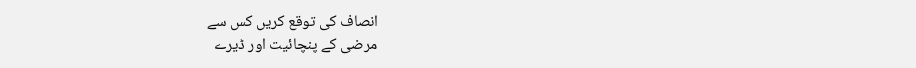انصاف کی توقع کریں کس سے
مرضی کے پنچائیت اور ڈیرے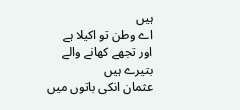ہیں
اے وطن تو اکیلا ہے
اور تجھے کھانے والے بتیرے ہیں
عثمان انکی باتوں میں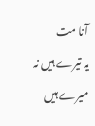آنا مت
یہ تیرے ہیں نہ میرے ہیں